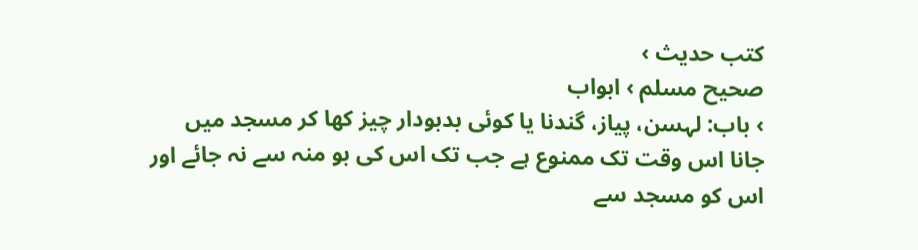کتب حدیث ›
صحيح مسلم › ابواب
› باب: لہسن، پیاز، گندنا یا کوئی بدبودار چیز کھا کر مسجد میں جانا اس وقت تک ممنوع ہے جب تک اس کی بو منہ سے نہ جائے اور اس کو مسجد سے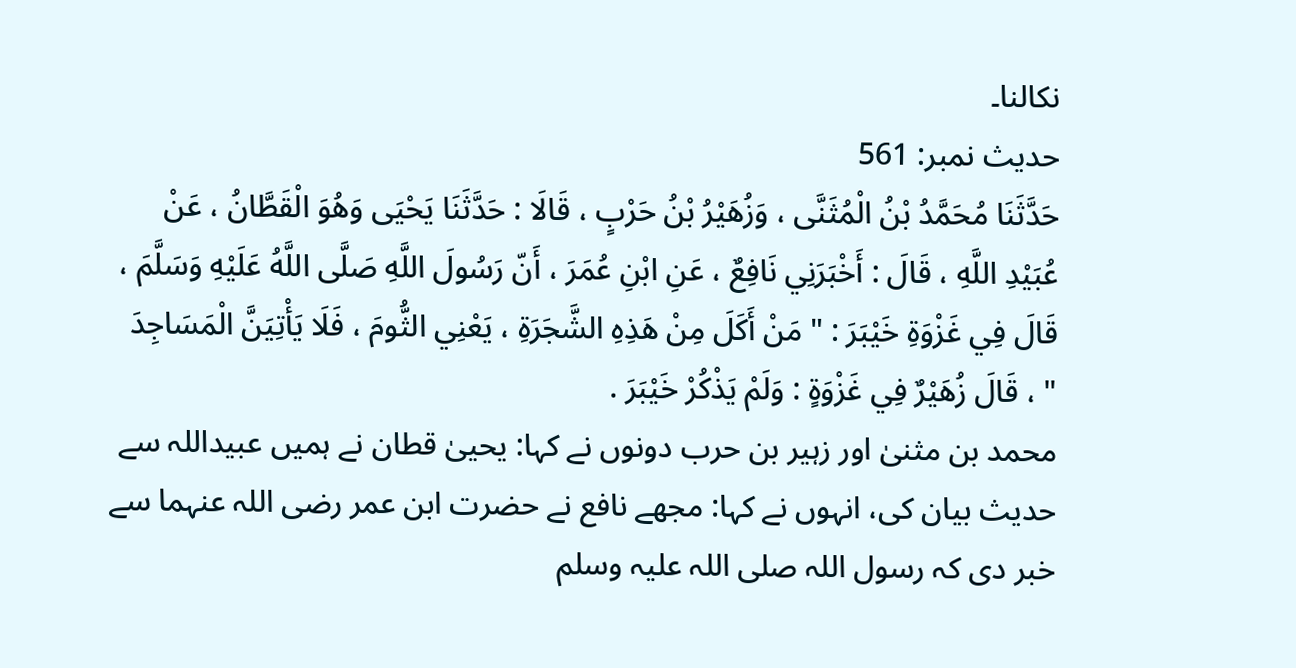نکالنا۔
حدیث نمبر: 561
حَدَّثَنَا مُحَمَّدُ بْنُ الْمُثَنَّى ، وَزُهَيْرُ بْنُ حَرْبٍ ، قَالَا : حَدَّثَنَا يَحْيَى وَهُوَ الْقَطَّانُ ، عَنْ عُبَيْدِ اللَّهِ ، قَالَ : أَخْبَرَنِي نَافِعٌ ، عَنِ ابْنِ عُمَرَ ، أَنّ رَسُولَ اللَّهِ صَلَّى اللَّهُ عَلَيْهِ وَسَلَّمَ ، قَالَ فِي غَزْوَةِ خَيْبَرَ : " مَنْ أَكَلَ مِنْ هَذِهِ الشَّجَرَةِ ، يَعْنِي الثُّومَ ، فَلَا يَأْتِيَنَّ الْمَسَاجِدَ " ، قَالَ زُهَيْرٌ فِي غَزْوَةٍ : وَلَمْ يَذْكُرْ خَيْبَرَ .
محمد بن مثنیٰ اور زہیر بن حرب دونوں نے کہا: یحییٰ قطان نے ہمیں عبیداللہ سے حدیث بیان کی، انہوں نے کہا: مجھے نافع نے حضرت ابن عمر رضی اللہ عنہما سے خبر دی کہ رسول اللہ صلی اللہ علیہ وسلم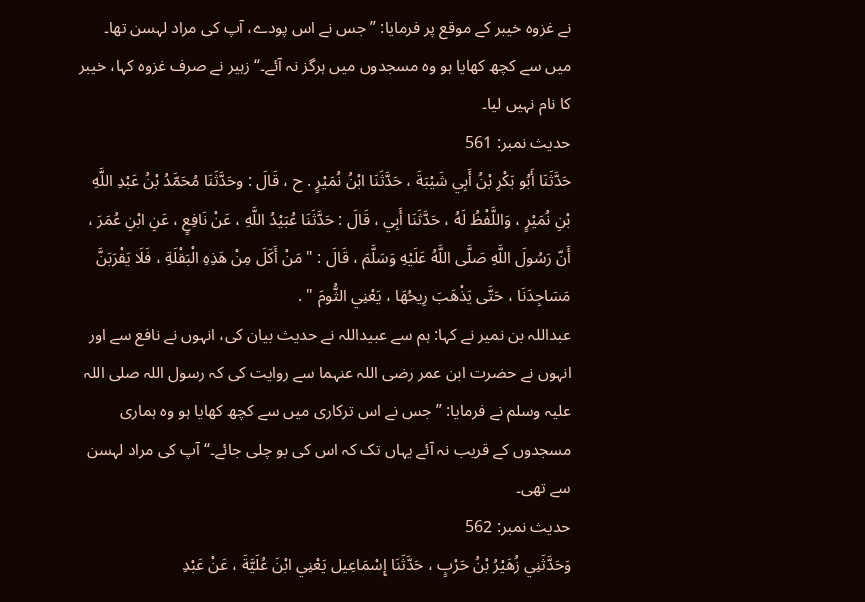نے غزوہ خیبر کے موقع پر فرمایا: ”جس نے اس پودے، آپ کی مراد لہسن تھا۔ میں سے کچھ کھایا ہو وہ مسجدوں میں ہرگز نہ آئے۔“ زہیر نے صرف غزوہ کہا، خیبر کا نام نہیں لیا۔
حدیث نمبر: 561
حَدَّثَنَا أَبُو بَكْرِ بْنُ أَبِي شَيْبَةَ ، حَدَّثَنَا ابْنُ نُمَيْرٍ . ح ، قَالَ : وحَدَّثَنَا مُحَمَّدُ بْنُ عَبْدِ اللَّهِ بْنِ نُمَيْرٍ ، وَاللَّفْظُ لَهُ ، حَدَّثَنَا أَبِي ، قَالَ : حَدَّثَنَا عُبَيْدُ اللَّهِ ، عَنْ نَافِعٍ ، عَنِ ابْنِ عُمَرَ ، أَنّ رَسُولَ اللَّهِ صَلَّى اللَّهُ عَلَيْهِ وَسَلَّمَ ، قَالَ : " مَنْ أَكَلَ مِنْ هَذِهِ الْبَقْلَةِ ، فَلَا يَقْرَبَنَّ مَسَاجِدَنَا ، حَتَّى يَذْهَبَ رِيحُهَا ، يَعْنِي الثُّومَ " .
عبداللہ بن نمیر نے کہا: ہم سے عبیداللہ نے حدیث بیان کی، انہوں نے نافع سے اور انہوں نے حضرت ابن عمر رضی اللہ عنہما سے روایت کی کہ رسول اللہ صلی اللہ علیہ وسلم نے فرمایا: ”جس نے اس ترکاری میں سے کچھ کھایا ہو وہ ہماری مسجدوں کے قریب نہ آئے یہاں تک کہ اس کی بو چلی جائے۔“ آپ کی مراد لہسن سے تھی۔
حدیث نمبر: 562
وَحَدَّثَنِي زُهَيْرُ بْنُ حَرْبٍ ، حَدَّثَنَا إِسْمَاعِيل يَعْنِي ابْنَ عُلَيَّةَ ، عَنْ عَبْدِ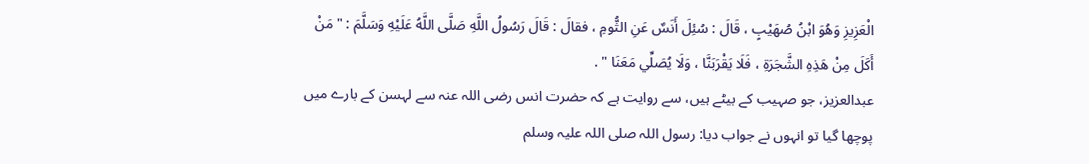الْعَزِيزِ وَهُوَ ابْنُ صُهَيْبٍ ، قَالَ : سُئِلَ أَنَسٌ عَنِ الثُّومِ ، فقالَ : قَالَ رَسُولُ اللَّهِ صَلَّى اللَّهُ عَلَيْهِ وَسَلَّمَ : " مَنْ أَكَلَ مِنْ هَذِهِ الشَّجَرَةِ ، فَلَا يَقْرَبَنَّا ، وَلَا يُصَلِّي مَعَنَا " .
عبدالعزیز، جو صہیب کے بیٹے ہیں، سے روایت ہے کہ حضرت انس رضی اللہ عنہ سے لہسن کے بارے میں پوچھا گیا تو انہوں نے جواب دیا: رسول اللہ صلی اللہ علیہ وسلم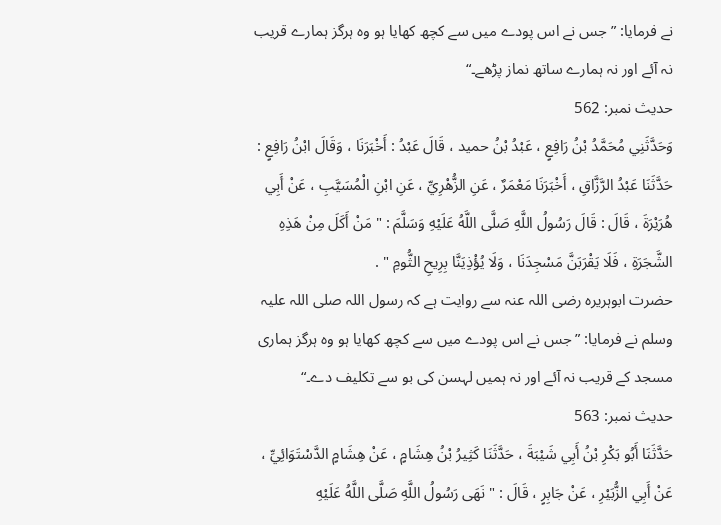نے فرمایا: ”جس نے اس پودے میں سے کچھ کھایا ہو وہ ہرگز ہمارے قریب نہ آئے اور نہ ہمارے ساتھ نماز پڑھے۔“
حدیث نمبر: 562
وَحَدَّثَنِي مُحَمَّدُ بْنُ رَافِعٍ ، عَبْدُ بْنُ حميد ، قَالَ عَبْدُ : أَخْبَرَنَا ، وَقَالَ ابْنُ رَافِعٍ : حَدَّثَنَا عَبْدُ الرَّزَّاقِ ، أَخْبَرَنَا مَعْمَرٌ ، عَنِ الزُّهْرِيِّ ، عَنِ ابْنِ الْمُسَيَّبِ ، عَنْ أَبِي هُرَيْرَةَ ، قَالَ : قَالَ رَسُولُ اللَّهِ صَلَّى اللَّهُ عَلَيْهِ وَسَلَّمَ : " مَنْ أَكَلَ مِنْ هَذِهِ الشَّجَرَةِ ، فَلَا يَقْرَبَنَّ مَسْجِدَنَا ، وَلَا يُؤْذِيَنَّا بِرِيحِ الثُّومِ " .
حضرت ابوہریرہ رضی اللہ عنہ سے روایت ہے کہ رسول اللہ صلی اللہ علیہ وسلم نے فرمایا: ”جس نے اس پودے میں سے کچھ کھایا ہو وہ ہرگز ہماری مسجد کے قریب نہ آئے اور نہ ہمیں لہسن کی بو سے تکلیف دے۔“
حدیث نمبر: 563
حَدَّثَنَا أَبُو بَكْرِ بْنُ أَبِي شَيْبَةَ ، حَدَّثَنَا كَثِيرُ بْنُ هِشَامٍ ، عَنْ هِشَامٍ الدَّسْتَوَائِيِّ ، عَنْ أَبِي الزُّبَيْرِ ، عَنْ جَابِرٍ ، قَالَ : " نَهَى رَسُولُ اللَّهِ صَلَّى اللَّهُ عَلَيْهِ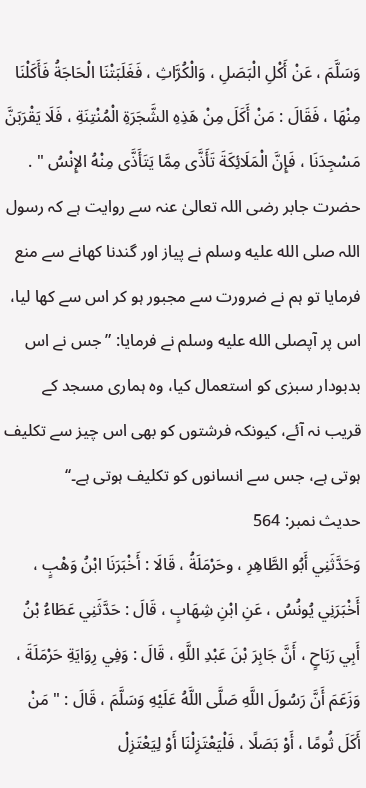وَسَلَّمَ ، عَنْ أَكْلِ الْبَصَلِ ، وَالْكُرَّاثِ ، فَغَلَبَتْنَا الْحَاجَةُ فَأَكَلْنَا مِنْهَا ، فَقَالَ : مَنْ أَكَلَ مِنْ هَذِهِ الشَّجَرَةِ الْمُنْتِنَةِ ، فَلَا يَقْرَبَنَّ مَسْجِدَنَا ، فَإِنَّ الْمَلَائِكَةَ تَأَذَّى مِمَّا يَتَأَذَّى مِنْهُ الإِنْسُ " .
حضرت جابر رضی اللہ تعالیٰ عنہ سے روایت ہے کہ رسول اللہ صلى الله عليه وسلم نے پیاز اور گندنا کھانے سے منع فرمایا تو ہم نے ضرورت سے مجبور ہو کر اس سے کھا لیا، اس پر آپصلى الله عليه وسلم نے فرمایا: ”جس نے اس بدبودار سبزی کو استعمال کیا، وہ ہماری مسجد کے قریب نہ آئے، کیونکہ فرشتوں کو بھی اس چیز سے تکلیف ہوتی ہے، جس سے انسانوں کو تکلیف ہوتی ہے۔‘‘
حدیث نمبر: 564
وَحَدَّثَنِي أَبُو الطَّاهِرِ ، وحَرْمَلَةُ ، قَالَا : أَخْبَرَنَا ابْنُ وَهْبٍ ، أَخْبَرَنِي يُونُسُ ، عَنِ ابْنِ شِهَابٍ ، قَالَ : حَدَّثَنِي عَطَاءُ بْنُ أَبِي رَبَاحٍ ، أَنَّ جَابِرَ بْنَ عَبْدِ اللَّهِ ، قَالَ : وَفِي رِوَايَةِ حَرْمَلَةَ ، وَزَعَمَ أَنَّ رَسُولَ اللَّهِ صَلَّى اللَّهُ عَلَيْهِ وَسَلَّمَ ، قَالَ : " مَنْ أَكَلَ ثُومًا ، أَوْ بَصَلًا ، فَلْيَعْتَزِلْنَا أَوْ لِيَعْتَزِلْ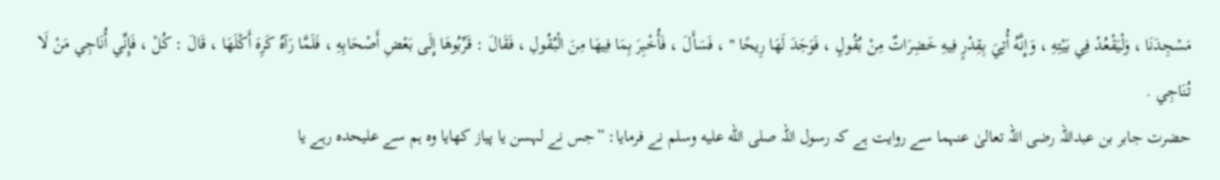مَسْجِدَنَا ، وَلْيَقْعُدْ فِي بَيْتِهِ ، وَإِنَّهُ أُتِيَ بِقِدْرٍ فِيهِ خَضِرَاتٌ مِنْ بُقُولٍ ، فَوَجَدَ لَهَا رِيحًا " ، فَسَأَلَ ، فَأُخْبِرَ بِمَا فِيهَا مِنَ الْبُقُولِ ، فَقَالَ : قَرِّبُوهَا إِلَى بَعْضِ أَصْحَابِهِ ، فَلَمَّا رَآهُ كَرِهَ أَكْلَهَا ، قَالَ : كُلْ ، فَإِنِّي أُنَاجِي مَنْ لَا تُنَاجِي .
حضرت جابر بن عبداللہ رضی اللہ تعالیٰ عنہما سے روایت ہے کہ رسول اللہ صلى الله عليه وسلم نے فرمایا: ”جس نے لہسن یا پیاز کھایا وہ ہم سے علیحدہ رہے یا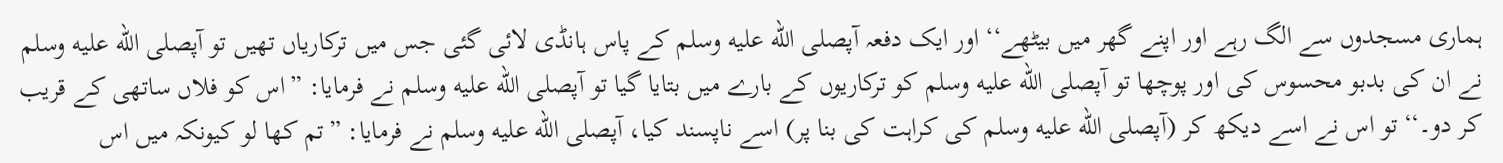ہماری مسجدوں سے الگ رہے اور اپنے گھر میں بیٹھے‘‘ اور ایک دفعہ آپصلى الله عليه وسلم کے پاس ہانڈی لائی گئی جس میں ترکاریاں تھیں تو آپصلى الله عليه وسلم نے ان کی بدبو محسوس کی اور پوچھا تو آپصلى الله عليه وسلم کو ترکاریوں کے بارے میں بتایا گیا تو آپصلى الله عليه وسلم نے فرمایا: ”اس کو فلاں ساتھی کے قریب کر دو۔‘‘ تو اس نے اسے دیکھ کر (آپصلى الله عليه وسلم کی کراہت کی بنا پر) اسے ناپسند کیا، آپصلى الله عليه وسلم نے فرمایا: ”تم کھا لو کیونکہ میں اس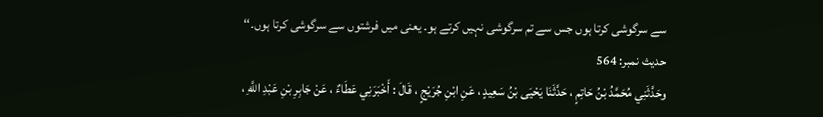سے سرگوشی کرتا ہوں جس سے تم سرگوشی نہیں کرتے ہو۔ یعنی میں فرشتوں سے سرگوشی کرتا ہوں۔‘‘
حدیث نمبر: 564
وحَدَّثَنِي مُحَمَّدُ بْنُ حَاتِمٍ ، حَدَّثَنَا يَحْيَى بْنُ سَعِيدٍ ، عَنِ ابْنِ جُرَيْجٍ ، قَالَ : أَخْبَرَنِي عَطَاءٌ ، عَنْ جَابِرِ بْنِ عَبْدِ اللَّهِ ،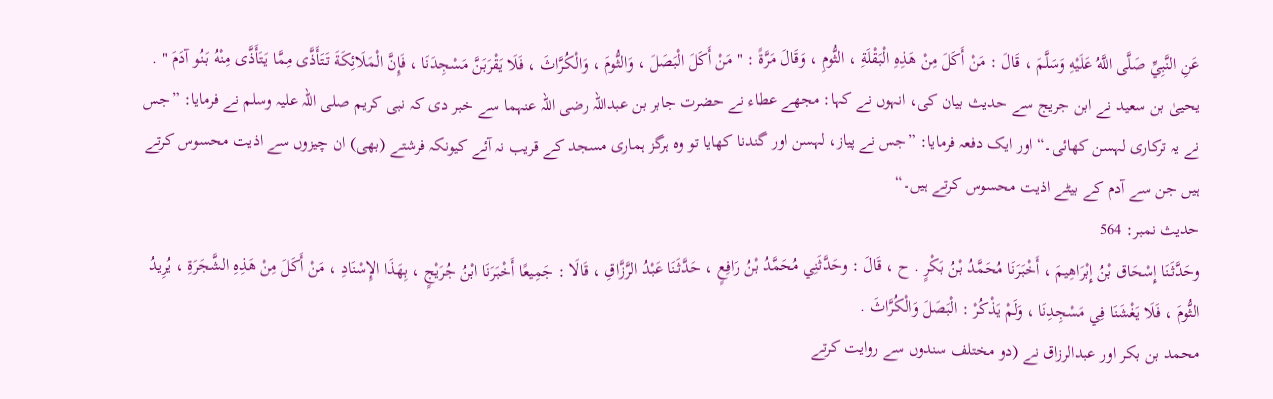عَنِ النَّبِيِّ صَلَّى اللَّهُ عَلَيْهِ وَسَلَّمَ ، قَالَ : مَنْ أَكَلَ مِنْ هَذِهِ الْبَقْلَةِ ، الثُّومِ ، وَقَالَ مَرَّةً : " مَنْ أَكَلَ الْبَصَلَ ، وَالثُّومَ ، وَالْكُرَّاثَ ، فَلَا يَقْرَبَنَّ مَسْجِدَنَا ، فَإِنَّ الْمَلَائِكَةَ تَتَأَذَّى مِمَّا يَتَأَذَّى مِنْهُ بَنُو آدَمَ " .
یحییٰ بن سعید نے ابن جریج سے حدیث بیان کی، انہوں نے کہا: مجھے عطاء نے حضرت جابر بن عبداللہ رضی اللہ عنہما سے خبر دی کہ نبی کریم صلی اللہ علیہ وسلم نے فرمایا: ”جس نے یہ ترکاری لہسن کھائی۔“ اور ایک دفعہ فرمایا: ”جس نے پیاز، لہسن اور گندنا کھایا تو وہ ہرگز ہماری مسجد کے قریب نہ آئے کیونکہ فرشتے (بھی) ان چیزوں سے اذیت محسوس کرتے ہیں جن سے آدم کے بیٹے اذیت محسوس کرتے ہیں۔“
حدیث نمبر: 564
وحَدَّثَنَا إِسْحَاق بْنُ إِبْرَاهِيمَ ، أَخْبَرَنَا مُحَمَّدُ بْنُ بَكْرٍ . ح ، قَالَ : وحَدَّثَنِي مُحَمَّدُ بْنُ رَافِعٍ ، حَدَّثَنَا عَبْدُ الرَّزَّاقِ ، قَالَا : جَمِيعًا أَخْبَرَنَا ابْنُ جُرَيْجٍ ، بِهَذَا الإِسْنَادِ ، مَنْ أَكَلَ مِنْ هَذِهِ الشَّجَرَةِ ، يُرِيدُ الثُّومَ ، فَلَا يَغْشَنَا فِي مَسْجِدِنَا ، وَلَمْ يَذْكُرْ : الْبَصَلَ وَالْكُرَّاثَ .
محمد بن بکر اور عبدالرزاق نے (دو مختلف سندوں سے روایت کرتے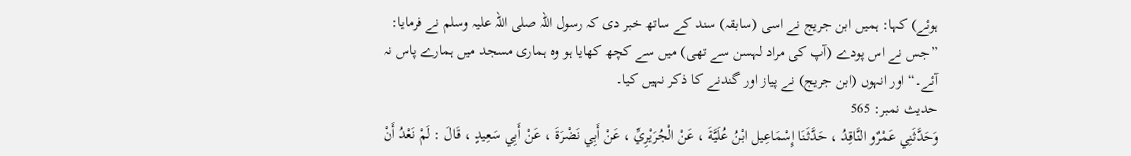ہوئے) کہا: ہمیں ابن جریج نے اسی (سابقہ) سند کے ساتھ خبر دی کہ رسول اللہ صلی اللہ علیہ وسلم نے فرمایا: ”جس نے اس پودے (آپ کی مراد لہسن سے تھی) میں سے کچھ کھایا ہو وہ ہماری مسجد میں ہمارے پاس نہ آئے۔“ اور انہوں (ابن جریج) نے پیاز اور گندنے کا ذکر نہیں کیا۔
حدیث نمبر: 565
وَحَدَّثَنِي عَمْرٌو النَّاقِدُ ، حَدَّثَنَا إِسْمَاعِيل ابْنُ عُلَيَّةَ ، عَنْ الْجُرَيْرِيِّ ، عَنْ أَبِي نَضْرَةَ ، عَنْ أَبِي سَعِيدٍ ، قَالَ : لَمْ نَعْدُ أَنْ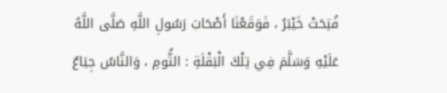فُتِحَتْ خَيْبَرُ ، فَوَقَعْنَا أَصْحَابَ رَسُولِ اللَّهِ صَلَّى اللَّهُ عَلَيْهِ وَسَلَّمَ فِي تِلْكَ الْبَقْلَةِ : الثُّومِ ، وَالنَّاسُ جِيَاعٌ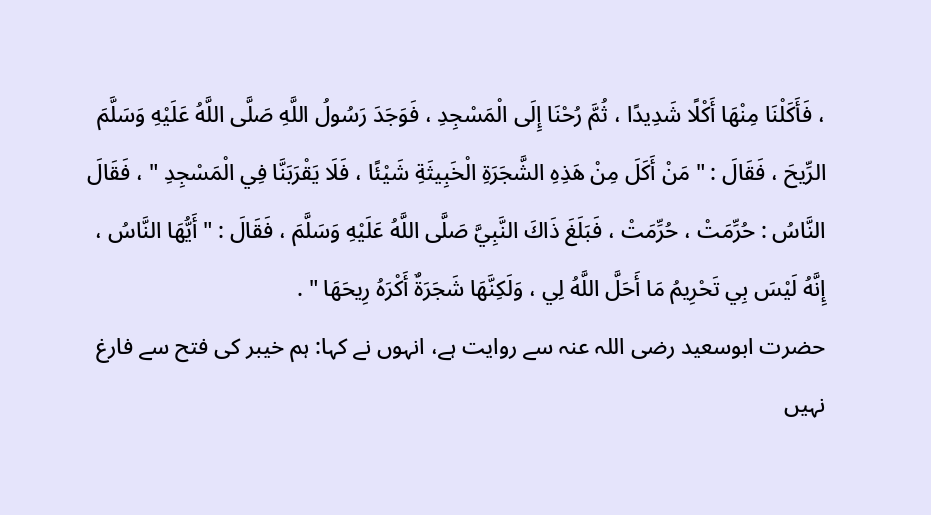، فَأَكَلْنَا مِنْهَا أَكْلًا شَدِيدًا ، ثُمَّ رُحْنَا إِلَى الْمَسْجِدِ ، فَوَجَدَ رَسُولُ اللَّهِ صَلَّى اللَّهُ عَلَيْهِ وَسَلَّمَ الرِّيحَ ، فَقَالَ : " مَنْ أَكَلَ مِنْ هَذِهِ الشَّجَرَةِ الْخَبِيثَةِ شَيْئًا ، فَلَا يَقْرَبَنَّا فِي الْمَسْجِدِ " ، فَقَالَ النَّاسُ : حُرِّمَتْ ، حُرِّمَتْ ، فَبَلَغَ ذَاكَ النَّبِيَّ صَلَّى اللَّهُ عَلَيْهِ وَسَلَّمَ ، فَقَالَ : " أَيُّهَا النَّاسُ ، إِنَّهُ لَيْسَ بِي تَحْرِيمُ مَا أَحَلَّ اللَّهُ لِي ، وَلَكِنَّهَا شَجَرَةٌ أَكْرَهُ رِيحَهَا " .
حضرت ابوسعید رضی اللہ عنہ سے روایت ہے، انہوں نے کہا: ہم خیبر کی فتح سے فارغ نہیں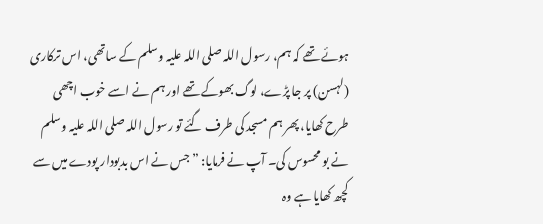ہوئے تھے کہ ہم، رسول اللہ صلی اللہ علیہ وسلم کے ساتھی، اس ترکاری (لہسن) پر جا پڑے، لوگ بھوکے تھے اور ہم نے اسے خوب اچھی طرح کھایا، پھر ہم مسجد کی طرف گئے تو رسول اللہ صلی اللہ علیہ وسلم نے بو محسوس کی۔ آپ نے فرمایا: ”جس نے اس بدبودار پودے میں سے کچھ کھایا ہے وہ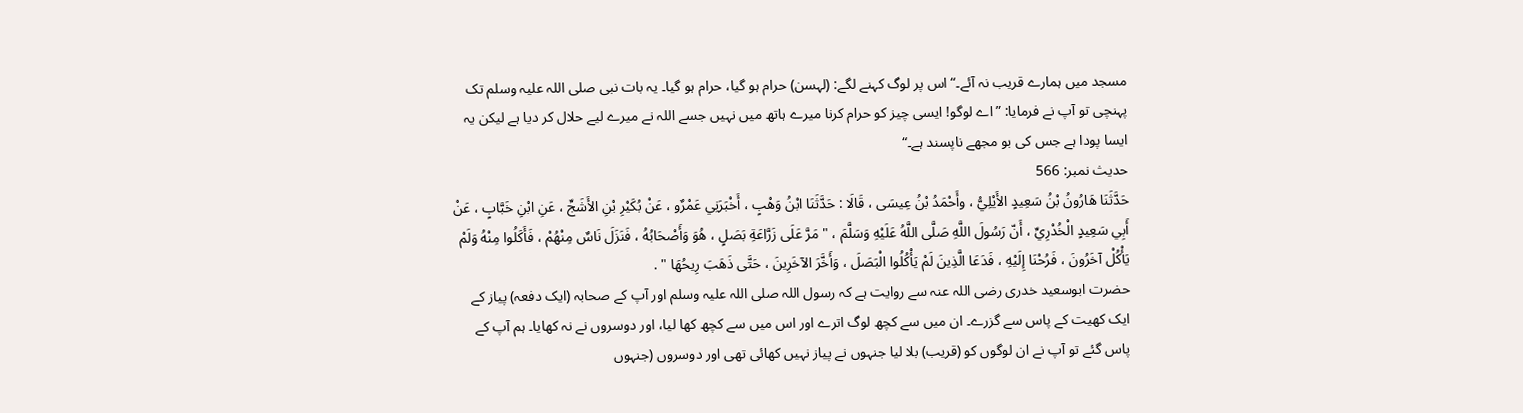مسجد میں ہمارے قریب نہ آئے۔“ اس پر لوگ کہنے لگے: (لہسن) حرام ہو گیا، حرام ہو گیا۔ یہ بات نبی صلی اللہ علیہ وسلم تک پہنچی تو آپ نے فرمایا: ”اے لوگو! ایسی چیز کو حرام کرنا میرے ہاتھ میں نہیں جسے اللہ نے میرے لیے حلال کر دیا ہے لیکن یہ ایسا پودا ہے جس کی بو مجھے ناپسند ہے۔“
حدیث نمبر: 566
حَدَّثَنَا هَارُونُ بْنُ سَعِيدٍ الأَيْلِيُّ ، وأَحْمَدُ بْنُ عِيسَى ، قَالَا : حَدَّثَنَا ابْنُ وَهْبٍ ، أَخْبَرَنِي عَمْرٌو ، عَنْ بُكَيْرِ بْنِ الأَشَجِّ ، عَنِ ابْنِ خَبَّابٍ ، عَنْ أَبِي سَعِيدٍ الْخُدْرِيِّ ، أَنّ رَسُولَ اللَّهِ صَلَّى اللَّهُ عَلَيْهِ وَسَلَّمَ ، " مَرَّ عَلَى زَرَّاعَةِ بَصَلٍ ، هُوَ وَأَصْحَابُهُ ، فَنَزَلَ نَاسٌ مِنْهُمْ ، فَأَكَلُوا مِنْهُ وَلَمْ يَأْكُلْ آخَرُونَ ، فَرُحْنَا إِلَيْهِ ، فَدَعَا الَّذِينَ لَمْ يَأْكُلُوا الْبَصَلَ ، وَأَخَّرَ الآخَرِينَ ، حَتَّى ذَهَبَ رِيحُهَا " .
حضرت ابوسعید خدری رضی اللہ عنہ سے روایت ہے کہ رسول اللہ صلی اللہ علیہ وسلم اور آپ کے صحابہ (ایک دفعہ) پیاز کے ایک کھیت کے پاس سے گزرے۔ ان میں سے کچھ لوگ اترے اور اس میں سے کچھ کھا لیا، اور دوسروں نے نہ کھایا۔ ہم آپ کے پاس گئے تو آپ نے ان لوگوں کو (قریب) بلا لیا جنہوں نے پیاز نہیں کھائی تھی اور دوسروں (جنہوں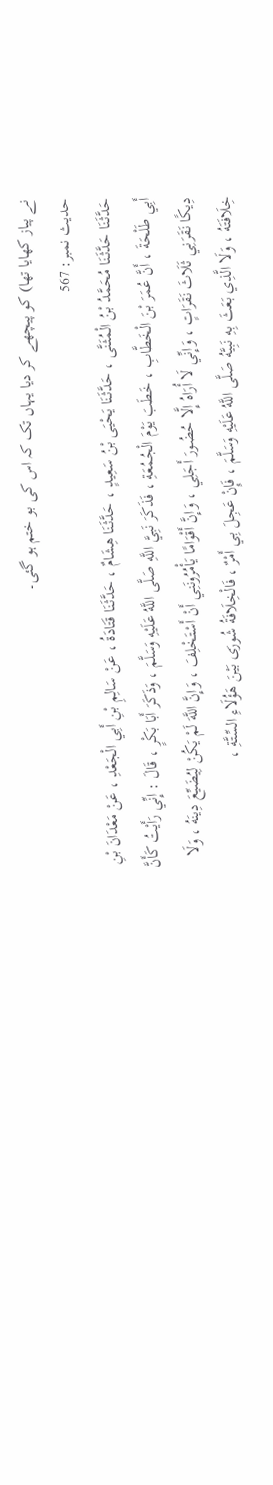نے پیاز کھایا تھا) کو پیچھے کر دیا یہاں تک کہ اس کی بو ختم ہو گئی۔
حدیث نمبر: 567
حَدَّثَنَا حَدَّثَنَا مُحَمَّدُ بْنُ الْمُثَنَّى ، حَدَّثَنَا يَحْيَى بْنُ سَعِيدٍ ، حَدَّثَنَا هِشَامٌ ، حَدَّثَنَا قَتَادَةُ ، عَنْ سَالِمِ بْنِ أَبِي الْجَعْدِ ، عَنْ مَعْدَانَ بْنِ أَبِي طَلْحَةَ ، أَنَّ عُمَرَ بْنَ الْخَطَّابِ ، خَطَبَ يَوْمَ الْجُمُعَةِ ، فَذَكَرَ نَبِيَّ اللَّهِ صَلَّى اللَّهُ عَلَيْهِ وَسَلَّمَ ، وَذَكَرَ أَبَا بَكْرٍ ، قَالَ : إِنِّي رَأَيْتُ كَأَنَّ دِيكًا نَقَرَنِي ثَلَاثَ نَقَرَاتٍ ، وَإِنِّي لَا أُرَاهُ إِلَّا حُضُورَ أَجَلِي ، وَإِنَّ أَقْوَامًا يَأْمُرُونَنِي أَنْ أَسْتَخْلِفَ ، وَإِنَّ اللَّهَ لَمْ يَكُنْ لِيُضَيِّعَ دِينَهُ ، وَلَا خِلَافَتَهُ ، وَلَا الَّذِي بَعَثَ بِهِ نَبِيَّهُ صَلَّى اللَّهُ عَلَيْهِ وَسَلَّمَ ، فَإِنْ عَجِلَ بِي أَمْرٌ ، فَالْخِلَافَةُ شُورَى بَيْنَ هَؤُلَاءِ السِّتَّةِ ،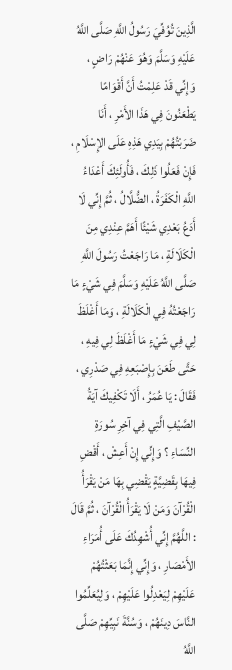الَّذِينَ تُوُفِّيَ رَسُولُ اللَّهِ صَلَّى اللَّهُ عَلَيْهِ وَسَلَّمَ وَهُوَ عَنْهُمْ رَاضٍ ، وَإِنِّي قَدْ عَلِمْتُ أَنَّ أَقْوَامًا يَطْعَنُونَ فِي هَذَا الأَمْرِ ، أَنَا ضَرَبْتُهُمْ بِيَدِي هَذِهِ عَلَى الإِسْلَامِ ، فَإِنْ فَعَلُوا ذَلِكَ ، فَأُولَئِكَ أَعْدَاءُ اللَّهِ الْكَفَرَةُ ، الضُّلَّالُ ، ثُمَّ إِنِّي لَا أَدَعُ بَعْدِي شَيْئًا أَهَمَّ عِنْدِي مِنَ الْكَلَالَةِ ، مَا رَاجَعْتُ رَسُولَ اللَّهِ صَلَّى اللَّهُ عَلَيْهِ وَسَلَّمَ فِي شَيْءٍ مَا رَاجَعْتُهُ فِي الْكَلَالَةِ ، وَمَا أَغْلَظَ لِي فِي شَيْءٍ مَا أَغْلَظَ لِي فِيهِ ، حَتَّى طَعَنَ بِإِصْبَعِهِ فِي صَدْرِي ، فَقَالَ : يَا عُمَرُ ، أَلَا تَكْفِيكَ آيَةُ الصَّيْفِ الَّتِي فِي آخِرِ سُورَةِ النِّسَاءِ ؟ وَإِنِّي إِنْ أَعِشْ ، أَقْضِ فِيهَا بِقَضِيَّةٍ يَقْضِي بِهَا مَنْ يَقْرَأُ الْقُرْآنَ وَمَنْ لَا يَقْرَأُ الْقُرْآنَ ، ثُمَّ قَالَ : اللَّهُمَّ إِنِّي أُشْهِدُكَ عَلَى أُمَرَاءِ الأَمْصَارِ ، وَإِنِّي إِنَّمَا بَعَثْتُهُمْ عَلَيْهِمْ لِيَعْدِلُوا عَلَيْهِمْ ، وَلِيُعَلِّمُوا النَّاسَ دِينَهُمْ ، وَسُنَّةَ نَبِيِّهِمْ صَلَّى اللَّهُ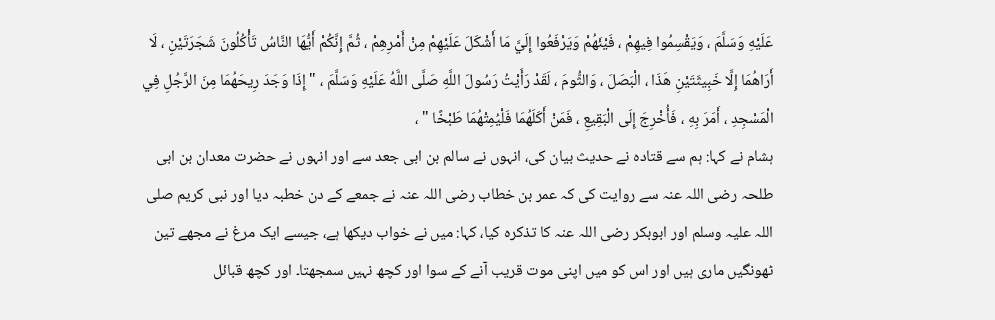عَلَيْهِ وَسَلَّمَ ، وَيَقْسِمُوا فِيهِمْ ، فَيْئَهُمْ وَيَرْفَعُوا إِلَيَّ مَا أَشْكَلَ عَلَيْهِمْ مِنْ أَمْرِهِمْ ، ثُمَّ إِنَّكُمْ أَيُّهَا النَّاسُ تَأْكُلُونَ شَجَرَتَيْنِ ، لَا أَرَاهُمَا إِلَّا خَبِيثَتَيْنِ هَذَا ، الْبَصَلَ ، وَالثُّومَ ، لَقَدْ رَأَيْتُ رَسُولَ اللَّهِ صَلَّى اللَّهُ عَلَيْهِ وَسَلَّمَ ، " إِذَا وَجَدَ رِيحَهُمَا مِنَ الرَّجُلِ فِي الْمَسْجِدِ ، أَمَرَ بِهِ ، فَأُخْرِجَ إِلَى الْبَقِيعِ ، فَمَنْ أَكَلَهُمَا فَلْيُمِتْهُمَا طَبْخًا " ،
ہشام نے کہا: ہم سے قتادہ نے حدیث بیان کی، انہوں نے سالم بن ابی جعد سے اور انہوں نے حضرت معدان بن ابی طلحہ رضی اللہ عنہ سے روایت کی کہ عمر بن خطاب رضی اللہ عنہ نے جمعے کے دن خطبہ دیا اور نبی کریم صلی اللہ علیہ وسلم اور ابوبکر رضی اللہ عنہ کا تذکرہ کیا، کہا: میں نے خواب دیکھا ہے، جیسے ایک مرغ نے مجھے تین ٹھونگیں ماری ہیں اور اس کو میں اپنی موت قریب آنے کے سوا اور کچھ نہیں سمجھتا۔ اور کچھ قبائل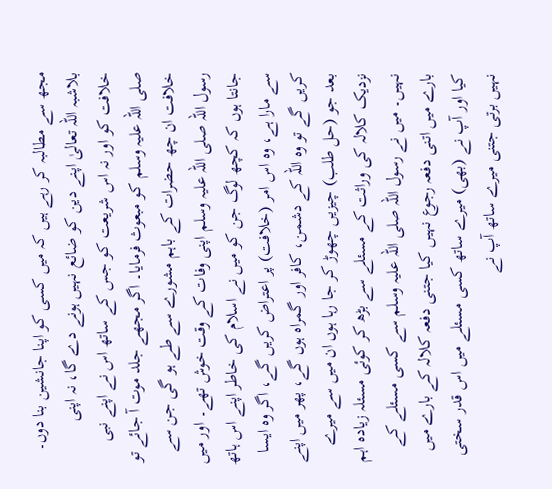مجھ سے مطالبہ کر رہے ہیں کہ میں کسی کو اپنا جانشین بنا دوں۔ بلاشبہ اللہ تعالیٰ اپنے دین کو ضائع نہیں ہونے دے گا، نہ اپنی خلافت کو اور نہ اس شریعت کو جس کے ساتھ اس نے اپنے نبی صلی اللہ علیہ وسلم کو مبعوث فرمایا۔ اگر مجھے جلد موت آ جائے تو خلافت ان چھ حضرات کے باہم مشورے سے طے ہو گی جن سے رسول اللہ صلی اللہ علیہ وسلم اپنی وفات کے وقت خوش تھے۔ اور میں جانتا ہوں کہ کچھ لوگ جن کو میں نے اسلام کی خاطر اپنے اس ہاتھ سے مارا ہے، وہ اس امر (خلافت) پر اعتراض کریں گے، اگر وہ ایسا کریں گے تو وہ اللہ کے دشمن، کافر اور گمراہ ہوں گے، پھر میں اپنے بعد جو (حل طلب) چیزیں چھوڑ کر جا رہا ہوں ان میں سے میرے نزدیک کلالہ کی وراثت کے مسئلے سے بڑھ کر کوئی مسئلہ زیادہ اہم نہیں۔ میں نے رسول اللہ صلی اللہ علیہ وسلم سے کسی مسئلے کے بارے میں اتنی دفعہ رجوع نہیں کیا جتنی دفعہ کلالہ کے بارے میں کیا اور آپ نے (بھی) میرے ساتھ کسی مسئلے میں اس قدر سختی نہیں برتی جتنی میرے ساتھ آپ نے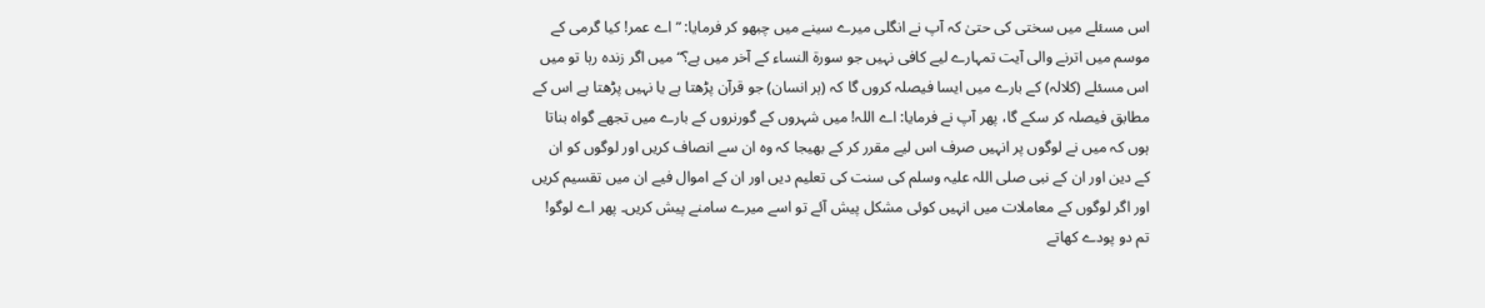اس مسئلے میں سختی کی حتیٰ کہ آپ نے انگلی میرے سینے میں چبھو کر فرمایا: ”اے عمر! کیا گرمی کے موسم میں اترنے والی آیت تمہارے لیے کافی نہیں جو سورة النساء کے آخر میں ہے؟“ میں اگر زندہ رہا تو میں اس مسئلے (کلالہ) کے بارے میں ایسا فیصلہ کروں گا کہ (ہر انسان) جو قرآن پڑھتا ہے یا نہیں پڑھتا ہے اس کے مطابق فیصلہ کر سکے گا، پھر آپ نے فرمایا: اے اللہ! میں شہروں کے گورنروں کے بارے میں تجھے گواہ بناتا ہوں کہ میں نے لوگوں پر انہیں صرف اس لیے مقرر کر کے بھیجا کہ وہ ان سے انصاف کریں اور لوگوں کو ان کے دین اور ان کے نبی صلی اللہ علیہ وسلم کی سنت کی تعلیم دیں اور ان کے اموال فیے ان میں تقسیم کریں اور اگر لوگوں کے معاملات میں انہیں کوئی مشکل پیش آئے تو اسے میرے سامنے پیش کریں۔ پھر اے لوگو! تم دو پودے کھاتے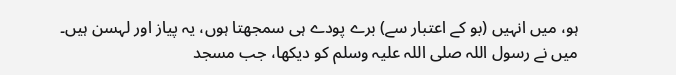ہو، میں انہیں (بو کے اعتبار سے) برے پودے ہی سمجھتا ہوں، یہ پیاز اور لہسن ہیں۔ میں نے رسول اللہ صلی اللہ علیہ وسلم کو دیکھا، جب مسجد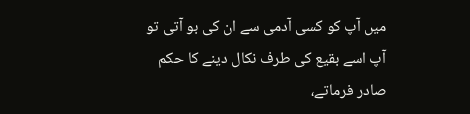میں آپ کو کسی آدمی سے ان کی بو آتی تو آپ اسے بقیع کی طرف نکال دینے کا حکم صادر فرماتے،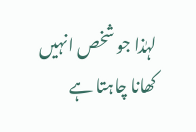لہٰذا جو شخص انہیں کھانا چاہتا ہے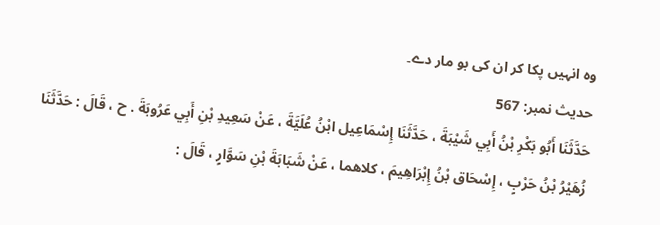وہ انہیں پکا کر ان کی بو مار دے۔
حدیث نمبر: 567
حَدَّثَنَا أَبُو بَكْرِ بْنُ أَبِي شَيْبَةَ ، حَدَّثَنَا إِسْمَاعِيل ابْنُ عُلَيَّةَ ، عَنْ سَعِيدِ بْنِ أَبِي عَرُوبَةَ . ح ، قَالَ : حَدَّثَنَا زُهَيْرُ بْنُ حَرْبٍ ، إِسْحَاق بْنُ إِبْرَاهِيمَ ، كلاهما ، عَنْ شَبَابَةَ بْنِ سَوَّارٍ ، قَالَ :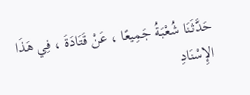حَدَّثَنَا شُعْبَةُ جَمِيعًا ، عَنْ قَتَادَةَ ، فِي هَذَا الإِسْنَادِ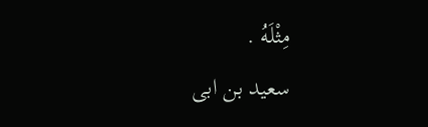مِثْلَهُ .
سعید بن ابی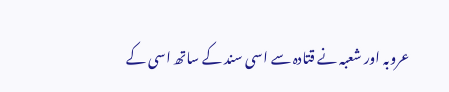عروبہ اور شعبہ نے قتادہ سے اسی سند کے ساتھ اسی کے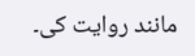مانند روایت کی۔